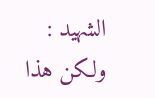الشهيد : ولكن هذا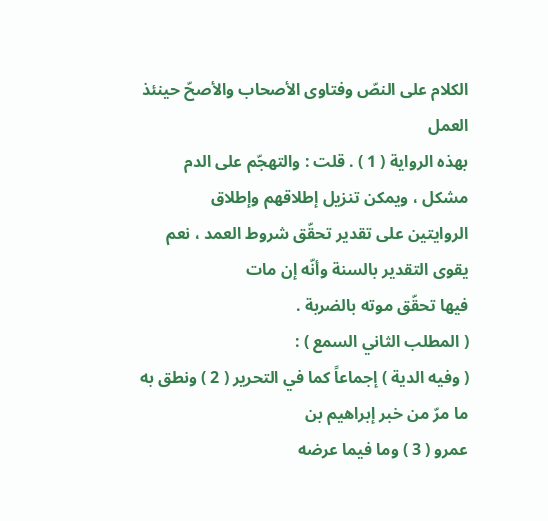الكلام على النصّ وفتاوى الأصحاب والأصحّ حينئذ العمل
بهذه الرواية ( 1 ) . قلت : والتهجّم على الدم مشكل ، ويمكن تنزيل إطلاقهم وإطلاق
الروايتين على تقدير تحقّق شروط العمد ، نعم يقوى التقدير بالسنة وأنّه إن مات
فيها تحقّق موته بالضربة .
( المطلب الثاني السمع ) :
( وفيه الدية ) إجماعاً كما في التحرير ( 2 ) ونطق به ما مرّ من خبر إبراهيم بن
عمرو ( 3 ) وما فيما عرضه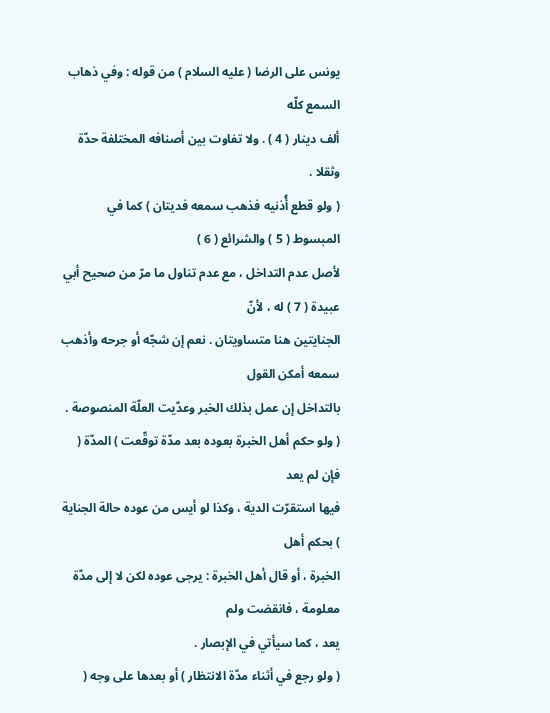يونس على الرضا ( عليه السلام ) من قوله : وفي ذهاب السمع كلّه
ألف دينار ( 4 ) . ولا تفاوت بين أصنافه المختلفة حدّة وثقلا .
( ولو قطع أُذنيه فذهب سمعه فديتان ) كما في المبسوط ( 5 ) والشرائع ( 6 )
لأصل عدم التداخل ، مع عدم تناول ما مرّ من صحيح أبي عبيدة ( 7 ) له ، لأنّ
الجنايتين هنا متساويتان . نعم إن شجّه أو جرحه وأذهب سمعه أمكن القول
بالتداخل إن عمل بذلك الخبر وعدّيت العلّة المنصوصة .
( ولو حكم أهل الخبرة بعوده بعد مدّة توقّعت ) المدّة ( فإن لم يعد
فيها استقرّت الدية ، وكذا لو أيس من عوده حالة الجناية ) بحكم أهل
الخبرة ، أو قال أهل الخبرة : يرجى عوده لكن لا إلى مدّة معلومة ، فانقضت ولم
يعد ، كما سيأتي في الإبصار .
( ولو رجع في أثناء مدّة الانتظار ) أو بعدها على وجه (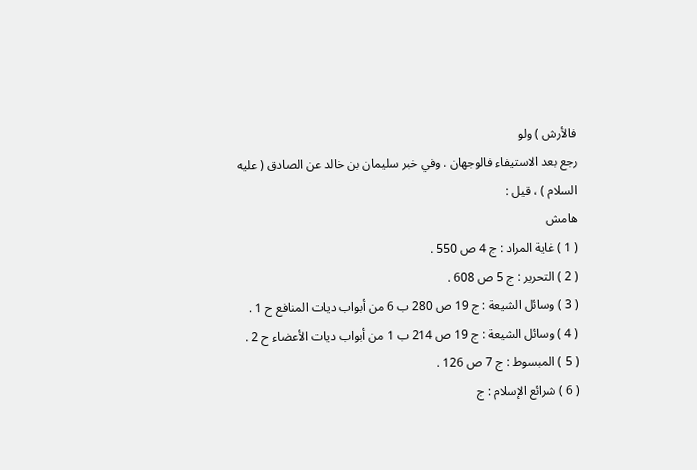فالأرش ) ولو
رجع بعد الاستيفاء فالوجهان . وفي خبر سليمان بن خالد عن الصادق ( عليه السلام ) ، قيل :
هامش
( 1 ) غاية المراد : ج 4 ص 550 .
( 2 ) التحرير : ج 5 ص 608 .
( 3 ) وسائل الشيعة : ج 19 ص 280 ب 6 من أبواب ديات المنافع ح 1 .
( 4 ) وسائل الشيعة : ج 19 ص 214 ب 1 من أبواب ديات الأعضاء ح 2 .
( 5 ) المبسوط : ج 7 ص 126 .
( 6 ) شرائع الإسلام : ج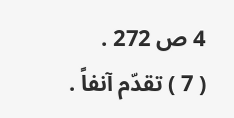4 ص 272 .
( 7 ) تقدّم آنفاً .